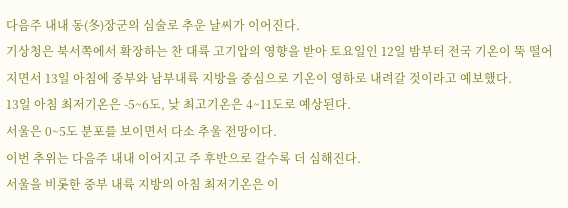다음주 내내 동(冬)장군의 심술로 추운 날씨가 이어진다.
기상청은 북서쪽에서 확장하는 찬 대륙 고기압의 영향을 받아 토요일인 12일 밤부터 전국 기온이 뚝 떨어지면서 13일 아침에 중부와 남부내륙 지방을 중심으로 기온이 영하로 내려갈 것이라고 예보했다.
13일 아침 최저기온은 -5~6도, 낮 최고기온은 4~11도로 예상된다.
서울은 0~5도 분포를 보이면서 다소 추울 전망이다.
이번 추위는 다음주 내내 이어지고 주 후반으로 갈수록 더 심해진다.
서울을 비롯한 중부 내륙 지방의 아침 최저기온은 이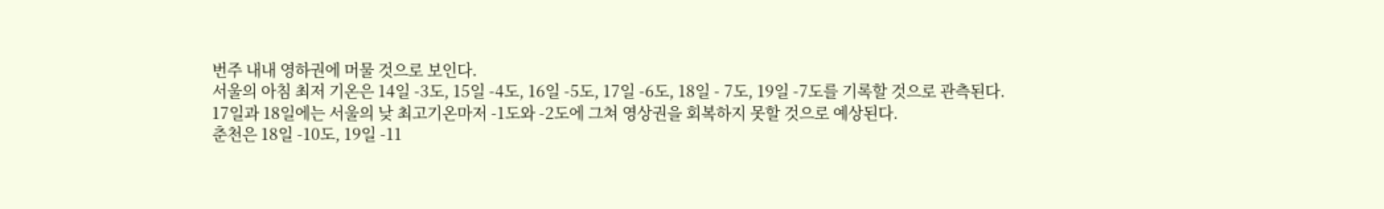번주 내내 영하권에 머물 것으로 보인다.
서울의 아침 최저 기온은 14일 -3도, 15일 -4도, 16일 -5도, 17일 -6도, 18일 - 7도, 19일 -7도를 기록할 것으로 관측된다.
17일과 18일에는 서울의 낮 최고기온마저 -1도와 -2도에 그쳐 영상권을 회복하지 못할 것으로 예상된다.
춘천은 18일 -10도, 19일 -11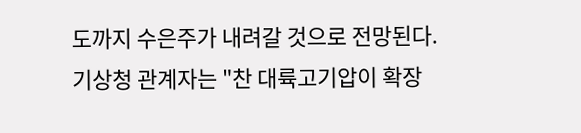도까지 수은주가 내려갈 것으로 전망된다.
기상청 관계자는 "찬 대륙고기압이 확장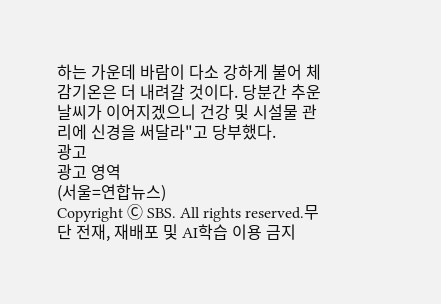하는 가운데 바람이 다소 강하게 불어 체감기온은 더 내려갈 것이다. 당분간 추운 날씨가 이어지겠으니 건강 및 시설물 관리에 신경을 써달라"고 당부했다.
광고
광고 영역
(서울=연합뉴스)
Copyright Ⓒ SBS. All rights reserved.무단 전재, 재배포 및 AI학습 이용 금지